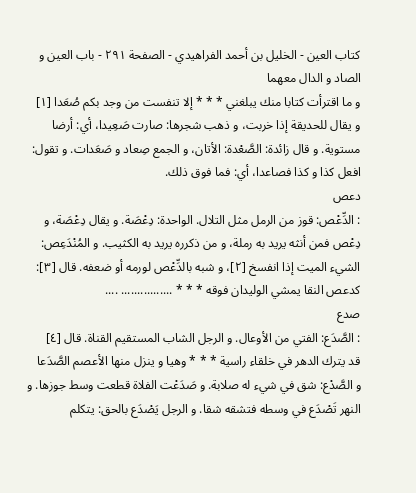كتاب العين - الخليل بن أحمد الفراهيدي - الصفحة ٢٩١ - باب العين و الصاد و الدال معهما
و ما اقترأت كتابا منك يبلغني * * * إلا تنفست من وجد بكم صُعَدا [١]
و يقال للحديقة إذا خربت، و ذهب شجرها: صارت صَعِيدا، أي: أرضا مستوية. و قال زائدة: الصَّعْدة: الأتان، و الجمع صِعاد و صَعَدات. و تقول: افعل كذا و كذا فصاعدا، أي: فما فوق ذلك.
دعص
: الدِّعْص: قوز من الرمل مثل التلال. الواحدة: دِعْصَة. و يقال دِعْصَة، و دِعْص فمن أنثه يريد به رملة، و من ذكرره يريد به الكثيب. و المُنْدَعِص: الشيء الميت إذا انفسخ [٢]، و شبه بالدِّعْص لورمه أو ضعفه. قال [٣]:
كدعص النقا يمشي الوليدان فوقه * * * ................ ....
صدع
: الصَّدَع: الفتي من الأوعال. و الرجل الشاب المستقيم القناة. قال [٤]
قد يترك الدهر في خلقاء راسية * * * وهيا و ينزل منها الأعصم الصَّدَعا
و الصَّدْع: شق في شيء له صلابة. و صَدَعْت الفلاة قطعت وسط جوزها. و النهر تَصْدَع في وسطه فتشقه شقا. و الرجل يَصْدَع بالحق: يتكلم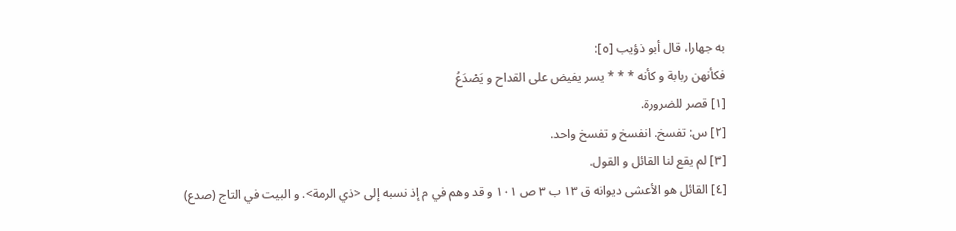به جهارا، قال أبو ذؤيب [٥]:
فكأنهن ربابة و كأنه * * * يسر يفيض على القداح و يَصْدَعُ
[١] قصر للضرورة.
[٢] س: تفسخ. انفسخ و تفسخ واحد.
[٣] لم يقع لنا القائل و القول.
[٤] القائل هو الأعشى ديوانه ق ١٣ ب ٣ ص ١٠١ و قد وهم في م إذ نسبه إلى <ذي الرمة>. و البيت في التاج (صدع)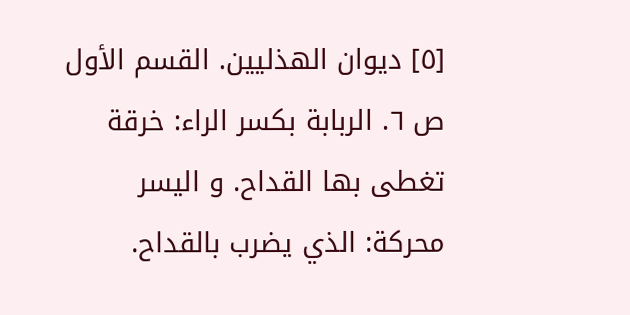[٥] ديوان الهذليين. القسم الأول ص ٦. الربابة بكسر الراء: خرقة تغطى بها القداح. و اليسر محركة: الذي يضرب بالقداح.